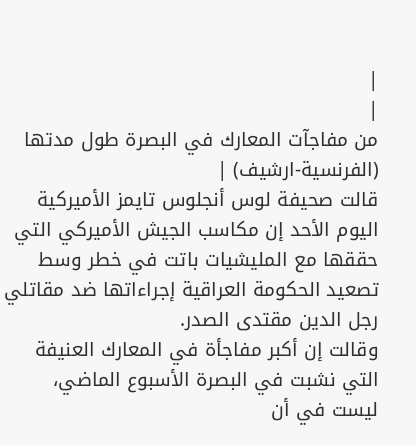|
|
من مفاجآت المعارك في البصرة طول مدتها (الفرنسية-ارشيف) |
قالت صحيفة لوس أنجلوس تايمز الأميركية اليوم الأحد إن مكاسب الجيش الأميركي التي حققها مع المليشيات باتت في خطر وسط تصعيد الحكومة العراقية إجراءاتها ضد مقاتلي رجل الدين مقتدى الصدر.
وقالت إن أكبر مفاجأة في المعارك العنيفة التي نشبت في البصرة الأسبوع الماضي، ليست في أن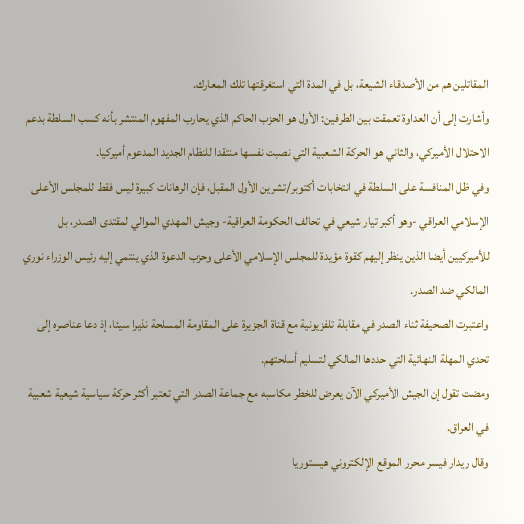المقاتلين هم من الأصدقاء الشيعة، بل في المدة التي استغرقتها تلك المعارك.
وأشارت إلى أن العداوة تعمقت بين الطرفين: الأول هو الحزب الحاكم الذي يحارب المفهوم المنتشر بأنه كسب السلطة بدعم الاحتلال الأميركي، والثاني هو الحركة الشعبية التي نصبت نفسها منتقدا للنظام الجديد المدعوم أميركيا.
وفي ظل المنافسة على السلطة في انتخابات أكتوبر/تشرين الأول المقبل، فإن الرهانات كبيرة ليس فقط للمجلس الأعلى الإسلامي العراقي -وهو أكبر تيار شيعي في تحالف الحكومة العراقية- وجيش المهدي الموالي لمقتدى الصدر، بل للأميركيين أيضا الذين ينظر إليهم كقوة مؤيدة للمجلس الإسلامي الأعلى وحزب الدعوة الذي ينتمي إليه رئيس الوزراء نوري المالكي ضد الصدر.
واعتبرت الصحيفة ثناء الصدر في مقابلة تلفزيونية مع قناة الجزيرة على المقاومة المسلحة نذيرا سيئا، إذ دعا عناصره إلى تحدي المهلة النهائية التي حددها المالكي لتسليم أسلحتهم.
ومضت تقول إن الجيش الأميركي الآن يعرض للخطر مكاسبه مع جماعة الصدر التي تعتبر أكثر حركة سياسية شيعية شعبية في العراق.
وقال ريدار فيسر محرر الموقع الإلكتروني هيستوريا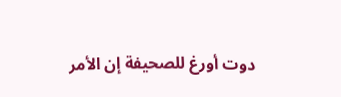دوت أورغ للصحيفة إن الأمر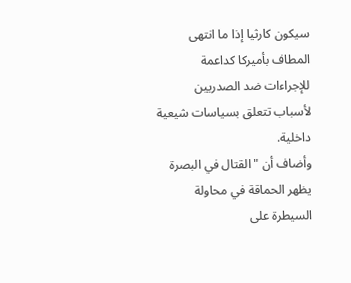سيكون كارثيا إذا ما انتهى المطاف بأميركا كداعمة للإجراءات ضد الصدريين لأسباب تتعلق بسياسات شيعية داخلية.
وأضاف أن "القتال في البصرة يظهر الحماقة في محاولة السيطرة على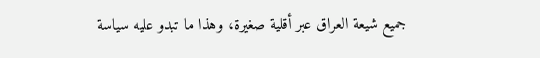جميع شيعة العراق عبر أقلية صغيرة، وهذا ما تبدو عليه سياسة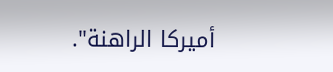أميركا الراهنة".